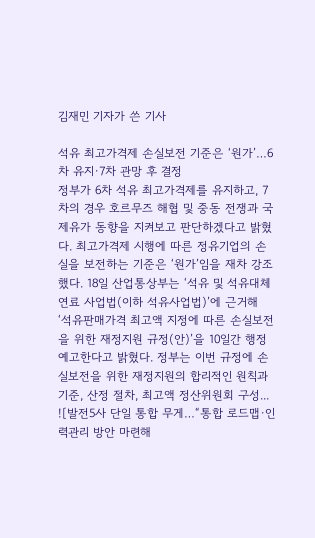김재민 기자가 쓴 기사

석유 최고가격제 손실보전 기준은 ‘원가’…6차 유지·7차 관망 후 결정
정부가 6차 석유 최고가격제를 유지하고, 7차의 경우 호르무즈 해협 및 중동 전쟁과 국제유가 동향을 지켜보고 판단하겠다고 밝혔다. 최고가격제 시행에 따른 정유기업의 손실을 보전하는 기준은 ‘원가’임을 재차 강조했다. 18일 산업통상부는 ‘석유 및 석유대체연료 사업법(이하 석유사업법)’에 근거해 ‘석유판매가격 최고액 지정에 따른 손실보전을 위한 재정지원 규정(안)’을 10일간 행정예고한다고 밝혔다. 정부는 이번 규정에 손실보전을 위한 재정지원의 합리적인 원칙과 기준, 산정 절차, 최고액 정산위원회 구성...
![발전5사 단일 통합 무게…“통합 로드맵·인력관리 방안 마련해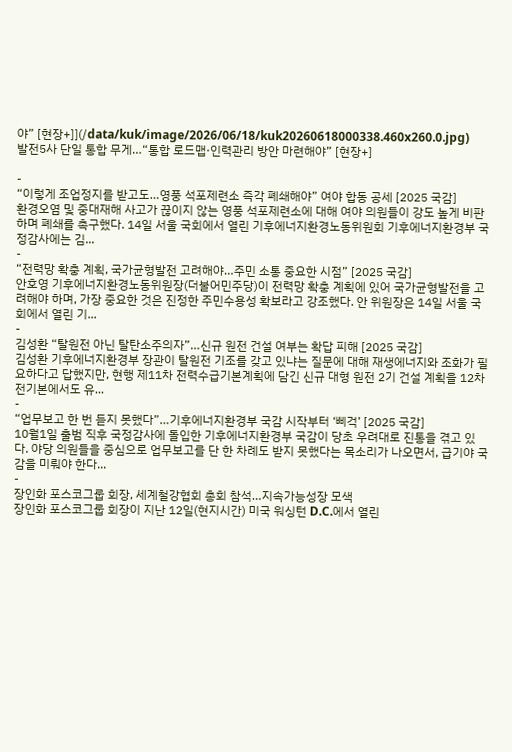야” [현장+]](/data/kuk/image/2026/06/18/kuk20260618000338.460x260.0.jpg)
발전5사 단일 통합 무게…“통합 로드맵·인력관리 방안 마련해야” [현장+]

-
“이렇게 조업정지를 받고도…영풍 석포제련소 즉각 폐쇄해야” 여야 합동 공세 [2025 국감]
환경오염 및 중대재해 사고가 끊이지 않는 영풍 석포제련소에 대해 여야 의원들이 강도 높게 비판하며 폐쇄를 촉구했다. 14일 서울 국회에서 열린 기후에너지환경노동위원회 기후에너지환경부 국정감사에는 김...
-
“전력망 확충 계획, 국가균형발전 고려해야…주민 소통 중요한 시점” [2025 국감]
안호영 기후에너지환경노동위원장(더불어민주당)이 전력망 확충 계획에 있어 국가균형발전을 고려해야 하며, 가장 중요한 것은 진정한 주민수용성 확보라고 강조했다. 안 위원장은 14일 서울 국회에서 열린 기...
-
김성환 “탈원전 아닌 탈탄소주의자”…신규 원전 건설 여부는 확답 피해 [2025 국감]
김성환 기후에너지환경부 장관이 탈원전 기조를 갖고 있냐는 질문에 대해 재생에너지와 조화가 필요하다고 답했지만, 현행 제11차 전력수급기본계획에 담긴 신규 대형 원전 2기 건설 계획을 12차 전기본에서도 유...
-
“업무보고 한 번 듣지 못했다”…기후에너지환경부 국감 시작부터 ‘삐걱’ [2025 국감]
10월1일 출범 직후 국정감사에 돌입한 기후에너지환경부 국감이 당초 우려대로 진통을 겪고 있다. 야당 의원들을 중심으로 업무보고를 단 한 차례도 받지 못했다는 목소리가 나오면서, 급기야 국감을 미뤄야 한다...
-
장인화 포스코그룹 회장, 세계철강협회 총회 참석…지속가능성장 모색
장인화 포스코그룹 회장이 지난 12일(현지시간) 미국 워싱턴 D.C.에서 열린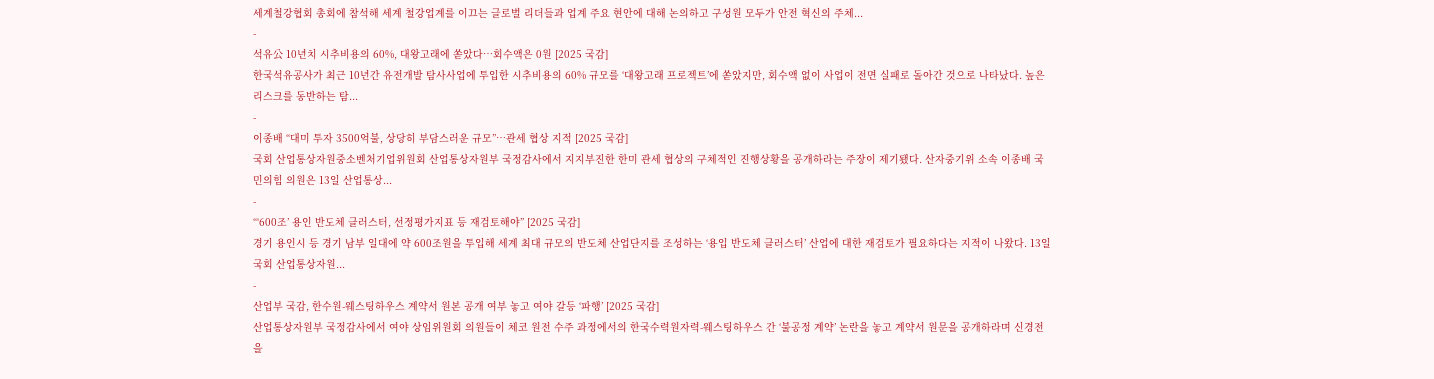세계철강협회 총회에 참석해 세계 철강업계를 이끄는 글로벌 리더들과 업계 주요 현안에 대해 논의하고 구성원 모두가 안전 혁신의 주체...
-
석유公 10년치 시추비용의 60%, 대왕고래에 쏟았다…회수액은 0원 [2025 국감]
한국석유공사가 최근 10년간 유전개발 탐사사업에 투입한 시추비용의 60% 규모를 ‘대왕고래 프로젝트’에 쏟았지만, 회수액 없이 사업이 전면 실패로 돌아간 것으로 나타났다. 높은 리스크를 동반하는 탐...
-
이종배 “대미 투자 3500억불, 상당히 부담스러운 규모”…관세 협상 지적 [2025 국감]
국회 산업통상자원중소벤처기업위원회 산업통상자원부 국정감사에서 지지부진한 한미 관세 협상의 구체적인 진행상황을 공개하라는 주장이 제기됐다. 산자중기위 소속 이종배 국민의힘 의원은 13일 산업통상...
-
“‘600조’ 용인 반도체 클러스터, 선정평가지표 등 재검토해야” [2025 국감]
경기 용인시 등 경기 남부 일대에 약 600조원을 투입해 세계 최대 규모의 반도체 산업단지를 조성하는 ‘용입 반도체 클러스터’ 산업에 대한 재검토가 필요하다는 지적이 나왔다. 13일 국회 산업통상자원...
-
산업부 국감, 한수원-웨스팅하우스 계약서 원본 공개 여부 놓고 여야 갈등 ‘파행’ [2025 국감]
산업통상자원부 국정감사에서 여야 상임위원회 의원들이 체코 원전 수주 과정에서의 한국수력원자력-웨스팅하우스 간 ‘불공정 계약’ 논란을 놓고 계약서 원문을 공개하라며 신경전을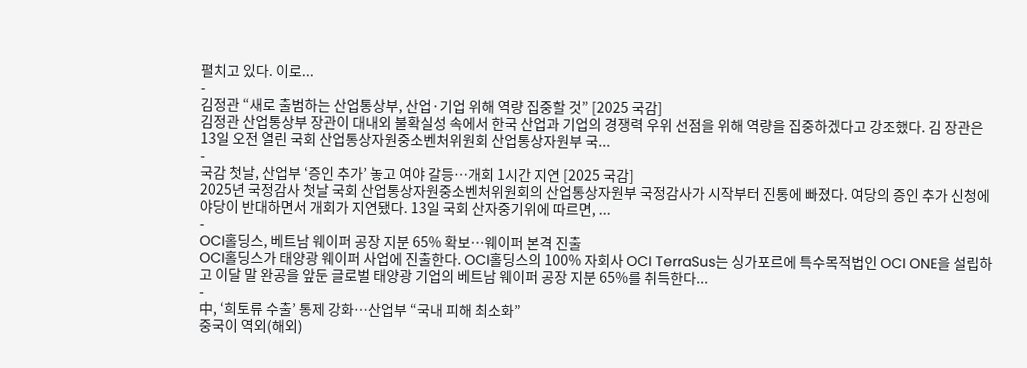펼치고 있다. 이로...
-
김정관 “새로 출범하는 산업통상부, 산업·기업 위해 역량 집중할 것” [2025 국감]
김정관 산업통상부 장관이 대내외 불확실성 속에서 한국 산업과 기업의 경쟁력 우위 선점을 위해 역량을 집중하겠다고 강조했다. 김 장관은 13일 오전 열린 국회 산업통상자원중소벤처위원회 산업통상자원부 국...
-
국감 첫날, 산업부 ‘증인 추가’ 놓고 여야 갈등…개회 1시간 지연 [2025 국감]
2025년 국정감사 첫날 국회 산업통상자원중소벤처위원회의 산업통상자원부 국정감사가 시작부터 진통에 빠졌다. 여당의 증인 추가 신청에 야당이 반대하면서 개회가 지연됐다. 13일 국회 산자중기위에 따르면, ...
-
OCI홀딩스, 베트남 웨이퍼 공장 지분 65% 확보…웨이퍼 본격 진출
OCI홀딩스가 태양광 웨이퍼 사업에 진출한다. OCI홀딩스의 100% 자회사 OCI TerraSus는 싱가포르에 특수목적법인 OCI ONE을 설립하고 이달 말 완공을 앞둔 글로벌 태양광 기업의 베트남 웨이퍼 공장 지분 65%를 취득한다...
-
中, ‘희토류 수출’ 통제 강화…산업부 “국내 피해 최소화”
중국이 역외(해외)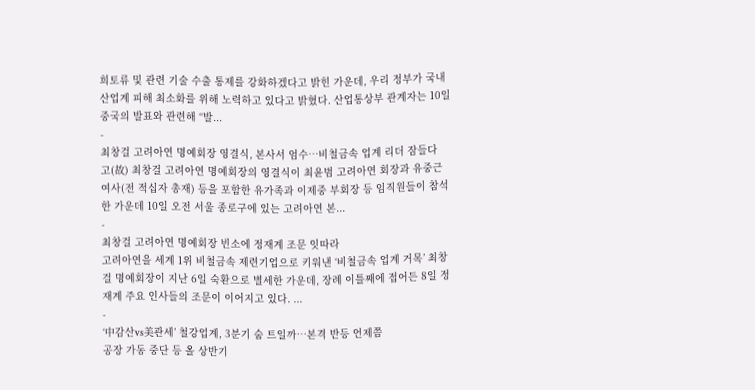희토류 및 관련 기술 수출 통제를 강화하겠다고 밝힌 가운데, 우리 정부가 국내 산업계 피해 최소화를 위해 노력하고 있다고 밝혔다. 산업통상부 관계자는 10일 중국의 발표와 관련해 “발...
-
최창걸 고려아연 명예회장 영결식, 본사서 엄수…비철금속 업계 리더 잠들다
고(故) 최창걸 고려아연 명예회장의 영결식이 최윤범 고려아연 회장과 유중근 여사(전 적십자 총재) 등을 포함한 유가족과 이제중 부회장 등 임직원들이 참석한 가운데 10일 오전 서울 종로구에 있는 고려아연 본...
-
최창걸 고려아연 명예회장 빈소에 정재계 조문 잇따라
고려아연을 세계 1위 비철금속 제련기업으로 키워낸 ‘비철금속 업계 거목’ 최창걸 명예회장이 지난 6일 숙환으로 별세한 가운데, 장례 이틀째에 접어든 8일 정재계 주요 인사들의 조문이 이어지고 있다. ...
-
‘中감산vs美관세’ 철강업계, 3분기 숨 트일까…본격 반등 언제쯤
공장 가동 중단 등 올 상반기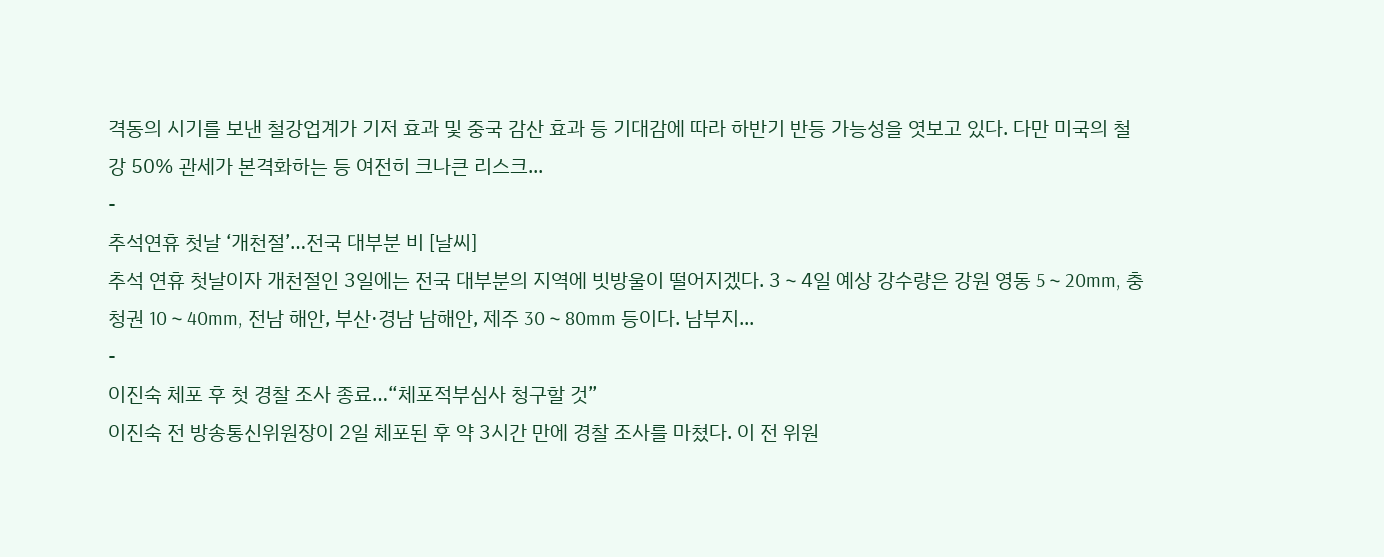격동의 시기를 보낸 철강업계가 기저 효과 및 중국 감산 효과 등 기대감에 따라 하반기 반등 가능성을 엿보고 있다. 다만 미국의 철강 50% 관세가 본격화하는 등 여전히 크나큰 리스크...
-
추석연휴 첫날 ‘개천절’…전국 대부분 비 [날씨]
추석 연휴 첫날이자 개천절인 3일에는 전국 대부분의 지역에 빗방울이 떨어지겠다. 3∼4일 예상 강수량은 강원 영동 5∼20mm, 충청권 10∼40mm, 전남 해안, 부산·경남 남해안, 제주 30∼80mm 등이다. 남부지...
-
이진숙 체포 후 첫 경찰 조사 종료…“체포적부심사 청구할 것”
이진숙 전 방송통신위원장이 2일 체포된 후 약 3시간 만에 경찰 조사를 마쳤다. 이 전 위원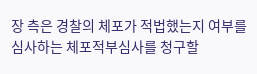장 측은 경찰의 체포가 적법했는지 여부를 심사하는 체포적부심사를 청구할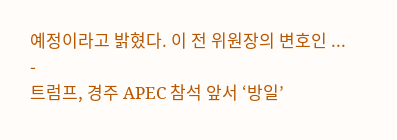예정이라고 밝혔다. 이 전 위원장의 변호인 ...
-
트럼프, 경주 APEC 참석 앞서 ‘방일’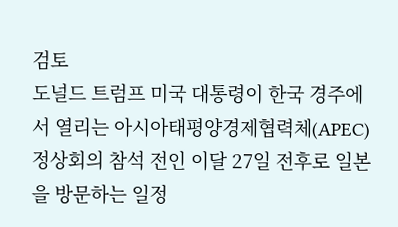검토
도널드 트럼프 미국 대통령이 한국 경주에서 열리는 아시아태평양경제협력체(APEC) 정상회의 참석 전인 이달 27일 전후로 일본을 방문하는 일정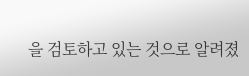을 검토하고 있는 것으로 알려졌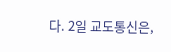다. 2일 교도통신은,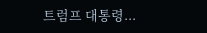트럼프 대통령...